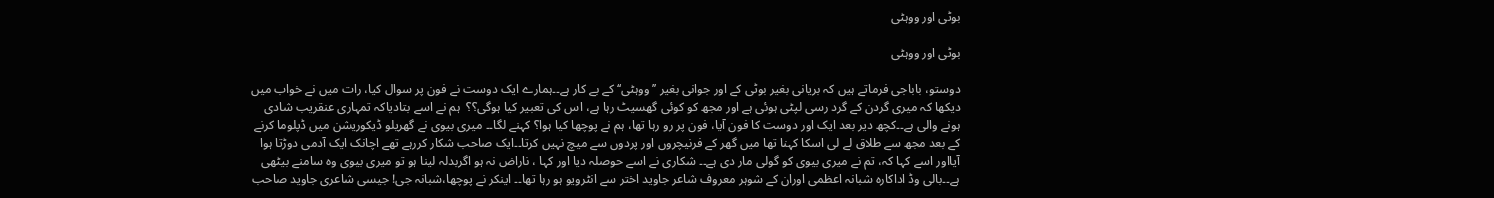بوٹی اور ووہٹی

بوٹی اور ووہٹی

دوستو، باباجی فرماتے ہیں کہ بریانی بغیر بوٹی کے اور جوانی بغیر ’’ ووہٹی‘‘ کے بے کار ہے۔۔ہمارے ایک دوست نے فون پر سوال کیا، رات میں نے خواب میں دیکھا کہ میری گردن کے گرد رسی لپٹی ہوئی ہے اور مجھ کو کوئی گھسیٹ رہا ہے، اس کی تعبیر کیا ہوگی؟؟  ہم نے اسے بتادیاکہ تمہاری عنقریب شادی ہونے والی ہے۔۔کچھ دیر بعد ایک اور دوست کا فون آیا، فون پر رو رہا تھا، ہم نے پوچھا کیا ہوا؟ کہنے لگا۔۔ میری بیوی نے گھریلو ڈیکوریشن میں ڈپلوما کرنے کے بعد مجھ سے طلاق لے لی اسکا کہنا تھا میں گھر کے فرنیچروں اور پردوں سے میچ نہیں کرتا۔۔ایک صاحب شکار کررہے تھے اچانک ایک آدمی دوڑتا ہوا آیااور اسے کہا کہ، تم نے میری بیوی کو گولی مار دی ہے۔۔ شکاری نے اسے حوصلہ دیا اور کہا ، ناراض نہ ہو اگربدلہ لینا ہو تو میری بیوی وہ سامنے بیٹھی ہے۔۔بالی وڈ اداکارہ شبانہ اعظمی اوران کے شوہر معروف شاعر جاوید اختر سے انٹرویو ہو رہا تھا۔۔ اینکر نے پوچھا،شبانہ جی! جیسی شاعری جاوید صاحب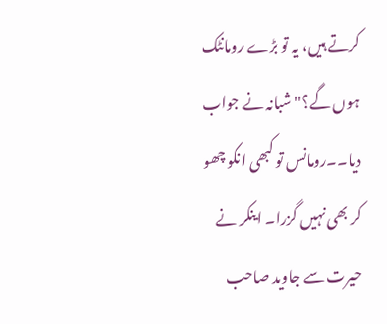کرتے ہیں، یہ تو بڑے رومانٹک ہوں گے؟" شبانہ نے جواب دیا۔۔رومانس تو کبھی انکو چھو کر بھی نہیں گزرا۔ اینکر نے حیرت سے جاوید صاحب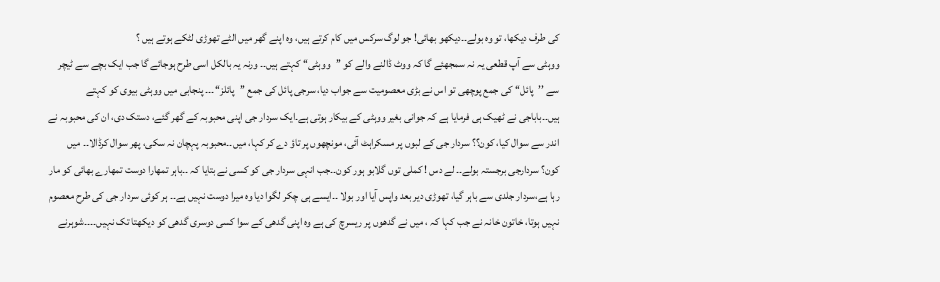کی طرف دیکھا، تو وہ بولے۔۔دیکھو بھائی! جو لوگ سرکس میں کام کرتے ہیں، وہ اپنے گھر میں الٹے تھوڑی لٹکے ہوتے ہیں ؟
ووہٹی سے آپ قطعی یہ نہ سمجھئے گا کہ ووٹ ڈالنے والے کو ’’ووہٹی‘‘ کہتے ہیں۔۔ ورنہ یہ بالکل اسی طرح ہوجائے گا جب ایک بچے سے ٹیچر سے ’’پائل‘‘ کی جمع پوچھی تو اس نے بڑی معصومیت سے جواب دیا، سرجی پائل کی جمع ’’پائلز‘‘۔۔۔ پنجابی میں ووہٹی بیوی کو کہتے ہیں۔۔باباجی نے ٹھیک ہی فرمایا ہے کہ جوانی بغیر ووہٹی کے بیکار ہوتی ہے۔ایک سردار جی اپنی محبوبہ کے گھر گئے، دستک دی، ان کی محبوبہ نے اندر سے سوال کیا، کون؟؟ سردار جی کے لبوں پر مسکراہٹ آئی، مونچھوں پر تاؤ دے کر کہا، میں۔۔محبوبہ پہچان نہ سکی، پھر سوال کرڈالا۔۔ میں کون؟ سردارجی برجستہ بولے۔۔ لے دس ! کملی توں گلابو ہور کون۔۔جب انہی سردار جی کو کسی نے بتایا کہ ۔۔باہر تمھارا دوست تمھارے بھائی کو مار رہا ہے،سردار جلدی سے باہر گیا، تھوڑی دیر بعد واپس آیا اور بولا ۔۔ایسے ہی چکر لگوا دیا وہ میرا دوست نہیں ہے۔۔ ہر کوئی سردار جی کی طرح معصوم نہیں ہوتا، خاتون خانہ نے جب کہا کہ ، میں نے گدھوں پر ریسرچ کی ہے وہ اپنی گدھی کے سوا کسی دوسری گدھی کو دیکھتا تک نہیں۔۔۔۔شوہرنے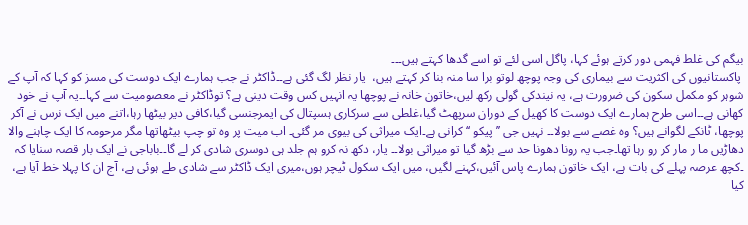بیگم کی غلط فہمی دور کرتے ہوئے کہا، پاگل اسی لئے تو اسے گدھا کہتے ہیں۔۔۔
 پاکستانیوں کی اکثریت سے بیماری کی وجہ پوچھ لوتو برا سا منہ بنا کر کہتے ہیں،  یار نظر لگ گئی ہے۔۔ڈاکٹر نے جب ہمارے ایک دوست کی مسز کو کہا کہ آپ کے شوہر کو مکمل سکون کی ضرورت ہے، یہ نیندکی گولی رکھ لیں،خاتون خانہ نے پوچھا یہ انہیں کس وقت دینی ہے؟ توڈاکٹر نے معصومیت سے کہا۔۔یہ آپ نے خود کھانی ہے۔۔اسی طرح ہمارے ایک دوست کا کھیل کے دوران سرپھٹ گیا،غلطی سے سرکاری ہسپتال کی ایمرجنسی گیا،کافی دیر بیٹھا رہا،اتنے میں ایک نرس نے آکر پوچھا، ٹانکے لگوانے ہیں؟ وہ غصے سے بولا۔۔ نہیں جی ’’پیکو ‘‘کرانی ہے۔ایک میراثی کی بیوی مر گئی۔ اب میت پر وہ تو چپ بیٹھاتھا مگر مرحومہ کا ایک چاہنے والا دھاڑیں ما ر مار کر رو رہا تھا۔جب یہ رونا دھونا حد سے بڑھ گیا تو میراثی بولا۔۔ یار، دکھ نہ کرو ہم جلد ہی دوسری شادی کر لے گا۔۔باباجی نے ایک بار قصہ سنایا کہ ۔کچھ عرصہ پہلے کی بات ہے، ایک خاتون ہمارے پاس آئیں،کہنے لگیں، میں ایک سکول ٹیچر ہوں،میری ایک ڈاکٹر سے شادی طے ہوئی ہے، آج ان کا پہلا خط آیا ہے، کیا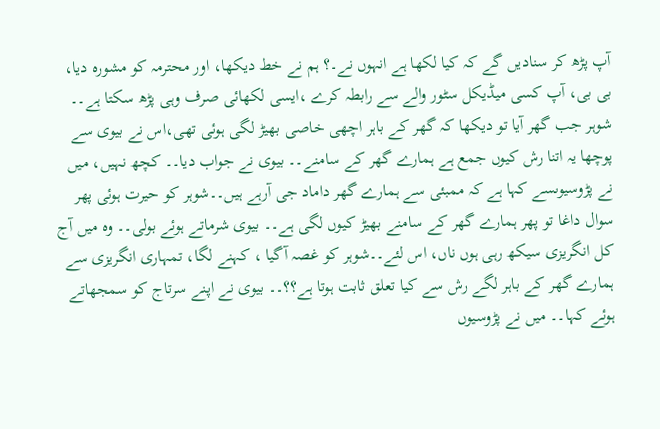آپ پڑھ کر سنادیں گے کہ کیا لکھا ہے انہوں نے۔؟ ہم نے خط دیکھا، اور محترمہ کو مشورہ دیا، بی بی، آپ کسی میڈیکل سٹور والے سے رابطہ کرے ،ایسی لکھائی صرف وہی پڑھ سکتا ہے۔۔ شوہر جب گھر آیا تو دیکھا کہ گھر کے باہر اچھی خاصی بھیڑ لگی ہوئی تھی،اس نے بیوی سے پوچھا یہ اتنا رش کیوں جمع ہے ہمارے گھر کے سامنے۔۔ بیوی نے جواب دیا۔۔ کچھ نہیں، میں نے پڑوسیوںسے کہا ہے کہ ممبئی سے ہمارے گھر داماد جی آرہے ہیں۔۔شوہر کو حیرت ہوئی پھر سوال داغا تو پھر ہمارے گھر کے سامنے بھیڑ کیوں لگی ہے۔۔ بیوی شرماتے ہوئے بولی۔۔ وہ میں آج کل انگریزی سیکھ رہی ہوں ناں، اس لئے۔۔شوہر کو غصہ آگیا ، کہنے لگا، تمہاری انگریزی سے ہمارے گھر کے باہر لگے رش سے کیا تعلق ثابت ہوتا ہے؟؟۔۔ بیوی نے اپنے سرتاج کو سمجھاتے ہوئے کہا۔۔ میں نے پڑوسیوں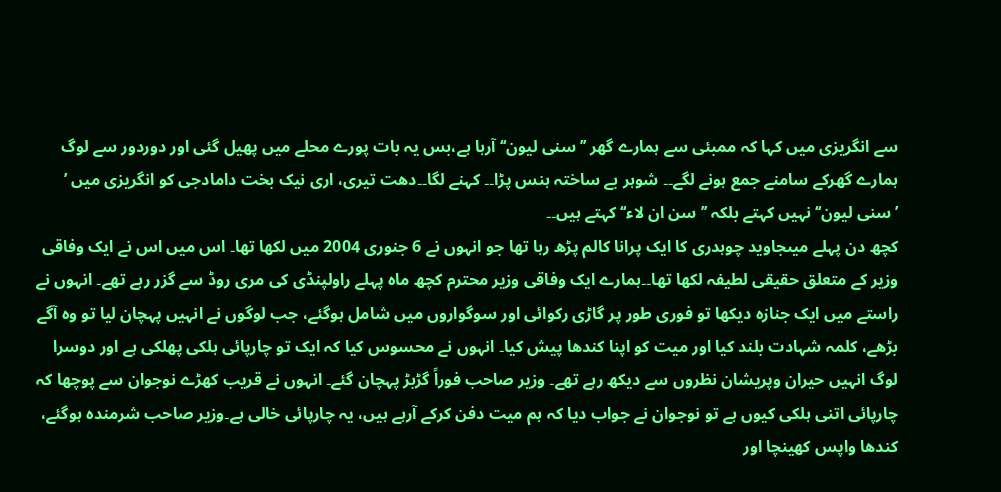سے انگریزی میں کہا کہ ممبئی سے ہمارے گھر ’’سنی لیون‘‘ آرہا ہے،بس یہ بات پورے محلے میں پھیل گئی اور دوردور سے لوگ ہمارے گھرکے سامنے جمع ہونے لگے۔۔ شوہر بے ساختہ ہنس پڑا۔۔ کہنے لگا۔۔دھت تیری، اری نیک بخت دامادجی کو انگریزی میں ’ ’سنی لیون‘‘ نہیں کہتے بلکہ ’’ سن ان لاء‘‘ کہتے ہیں۔۔
کچھ دن پہلے میںجاوید چوہدری کا ایک پرانا کالم پڑھ رہا تھا جو انہوں نے 6 جنوری 2004 میں لکھا تھا۔ اس میں اس نے ایک وفاقی وزیر کے متعلق حقیقی لطیفہ لکھا تھا۔۔ہمارے ایک وفاقی وزیر محترم کچھ ماہ پہلے راولپنڈی کی مری روڈ سے گزر رہے تھے۔ انہوں نے راستے میں ایک جنازہ دیکھا تو فوری طور پر گاڑی رکوائی اور سوگواروں میں شامل ہوگئے، جب لوگوں نے انہیں پہچان لیا تو وہ آگے بڑھے، کلمہ شہادت بلند کیا اور میت کو اپنا کندھا پیش کیا۔ انہوں نے محسوس کیا کہ ایک تو چارپائی ہلکی پھلکی ہے اور دوسرا لوگ انہیں حیران وپریشان نظروں سے دیکھ رہے تھے۔ وزیر صاحب فوراً گڑبڑ پہچان گئے۔ انہوں نے قریب کھڑے نوجوان سے پوچھا کہ چارپائی اتنی ہلکی کیوں ہے تو نوجوان نے جواب دیا کہ ہم میت دفن کرکے آرہے ہیں، یہ چارپائی خالی ہے۔وزیر صاحب شرمندہ ہوگئے، کندھا واپس کھینچا اور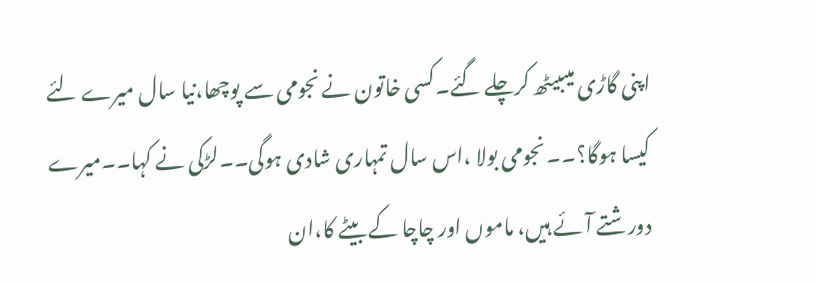اپنی گاڑی میںبیٹھ کرچلے گئے۔کسی خاتون نے نجومی سے پوچھا،نیا سال میرے لئے کیسا ہوگا؟۔۔ نجومی بولا ،اس سال تمہاری شادی ہوگی۔۔لڑکی نے کہا۔۔میرے دورشتے آئے ہیں، ماموں اور چاچا کے بیٹے کا،ان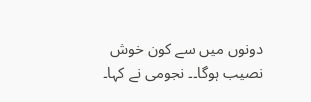دونوں میں سے کون خوش نصیب ہوگا۔۔ نجومی نے کہا۔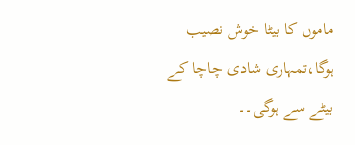ماموں کا بیٹا خوش نصیب ہوگا،تمہاری شادی چاچا کے بیٹے سے ہوگی۔۔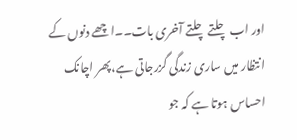اور اب چلتے چلتے آخری بات۔۔اچھے دنوں کے انتظار میں ساری زندگی گزرجاتی ہے،پھر اچانک احساس ہوتا ہے کہ جو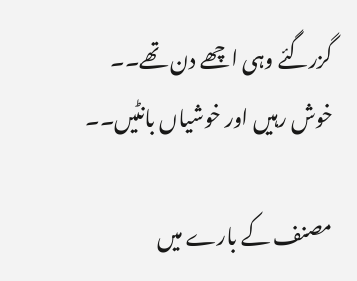گزرگئے وہی اچھے دن تھے۔۔ خوش رہیں اور خوشیاں بانٹیں۔۔

مصنف کے بارے میں